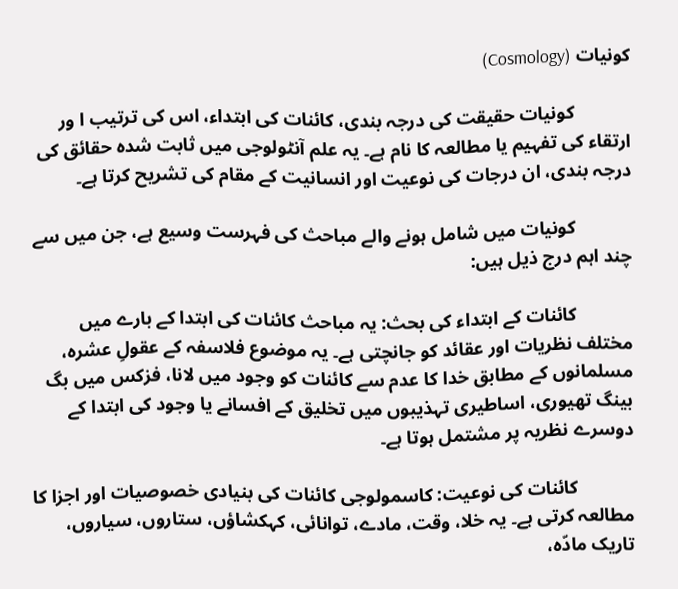کونیات (Cosmology)

            کونیات حقیقت کی درجہ بندی، کائنات کی ابتداء، اس کی ترتیب ا ور ارتقاء کی تفہیم یا مطالعہ کا نام ہے۔ یہ علم آنٹولوجی میں ثابت شدہ حقائق کی درجہ بندی، ان درجات کی نوعیت اور انسانیت کے مقام کی تشریح کرتا ہے۔

            کونیات میں شامل ہونے والے مباحث کی فہرست وسیع ہے، جن میں سے چند اہم درج ذیل ہیں:

            کائنات کے ابتداء کی بحث: یہ مباحث کائنات کی ابتدا کے بارے میں مختلف نظریات اور عقائد کو جانچتی ہے۔ یہ موضوع فلاسفہ کے عقولِ عشرہ، مسلمانوں کے مطابق خدا کا عدم سے کائنات کو وجود میں لانا، فزکس میں بگ بینگ تھیوری، اساطیری تہذیبوں میں تخلیق کے افسانے یا وجود کی ابتدا کے دوسرے نظریہ پر مشتمل ہوتا ہے۔

            کائنات کی نوعیت: کاسمولوجی کائنات کی بنیادی خصوصیات اور اجزا کا مطالعہ کرتی ہے۔ یہ خلا، وقت، مادے، توانائی، کہکشاؤں، ستاروں، سیاروں، تاریک مادّہ،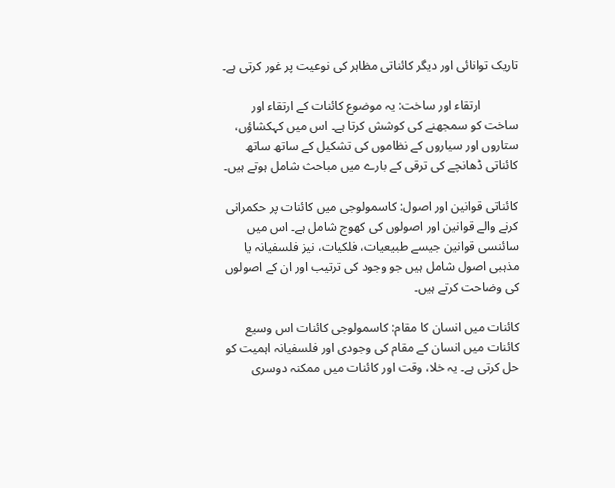تاریک توانائی اور دیگر کائناتی مظاہر کی نوعیت پر غور کرتی ہے۔

            ارتقاء اور ساخت: یہ موضوع کائنات کے ارتقاء اور ساخت کو سمجھنے کی کوشش کرتا ہے۔ اس میں کہکشاؤں، ستاروں اور سیاروں کے نظاموں کی تشکیل کے ساتھ ساتھ کائناتی ڈھانچے کی ترقی کے بارے میں مباحث شامل ہوتے ہیں۔

کائناتی قوانین اور اصول: کاسمولوجی میں کائنات پر حکمرانی کرنے والے قوانین اور اصولوں کی کھوج شامل ہے۔ اس میں سائنسی قوانین جیسے طبیعیات، فلکیات، نیز فلسفیانہ یا مذہبی اصول شامل ہیں جو وجود کی ترتیب اور ان کے اصولوں کی وضاحت کرتے ہیں۔

کائنات میں انسان کا مقام: کاسمولوجی کائنات اس وسیع کائنات میں انسان کے مقام کی وجودی اور فلسفیانہ اہمیت کو حل کرتی ہے۔ یہ خلا، وقت اور کائنات میں ممکنہ دوسری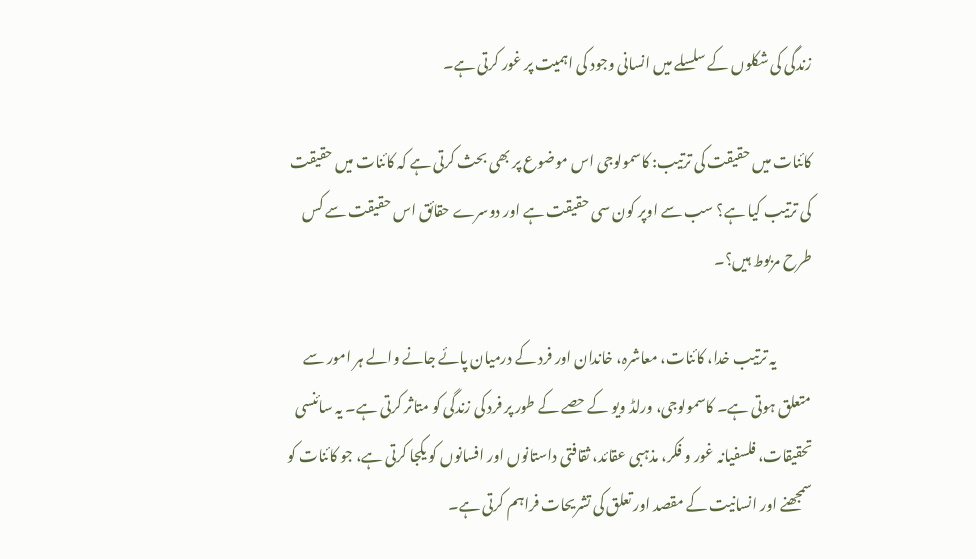زندگی کی شکلوں کے سلسلے میں انسانی وجود کی اہمیت پر غور کرتی ہے۔

کائنات میں حقیقت کی ترتیب: کاسمولوجی اس موضوع پر بھی بحث کرتی ہے کہ کائنات میں حقیقت کی ترتیب کیا ہے؟ سب سے اوپر کون سی حقیقت ہے اور دوسرے حقائق اس حقیقت سے کس طرح مربوط ہیں؟۔

            یہ ترتیب خدا، کائنات، معاشرہ، خاندان اور فرد کے درمیان پائے جانے والے ہر امور سے متعلق ہوتی ہے۔ کاسمولوجی، ورلڈ ویو کے حصے کے طور پر فرد کی زندگی کو متاثر کرتی ہے۔ یہ سائنسی تحقیقات، فلسفیانہ غور و فکر، مذہبی عقائد، ثقافتی داستانوں اور افسانوں کو یکجا کرتی ہے، جو کائنات کو سمجھنے اور انسانیت کے مقصد اور تعلق کی تشریحات فراہم کرتی ہے۔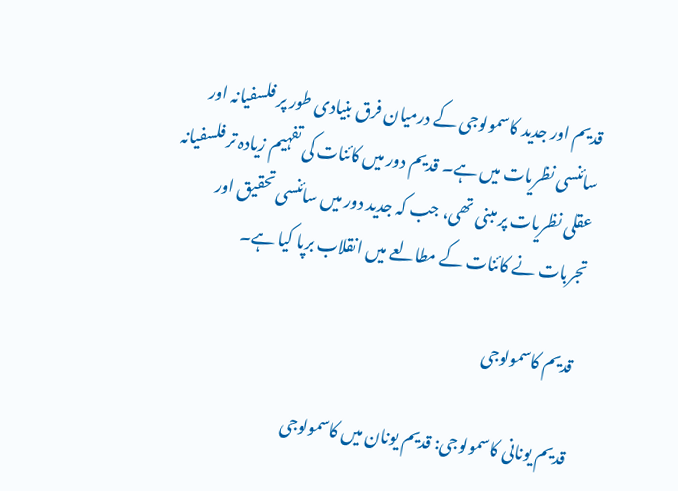قدیم اور جدید کاسمولوجی کے درمیان فرق بنیادی طور پر فلسفیانہ اور سائنسی نظریات میں ہے۔ قدیم دور میں کائنات کی تفہیم زیادہ تر فلسفیانہ عقلی نظریات پر مبنی تھی، جب کہ جدید دور میں سائنسی تحقیق اور تجربات نے کائنات کے مطالعے میں انقلاب برپا کیا ہے۔

 قدیم کاسمولوجی

قدیم یونانی کاسمولوجی: قدیم یونان میں کاسمولوجی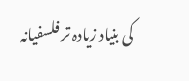کی بنیاد زیادہ تر فلسفیانہ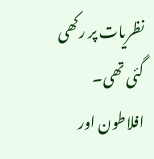نظریات پر رکھی گئی تھی۔ افلاطون اور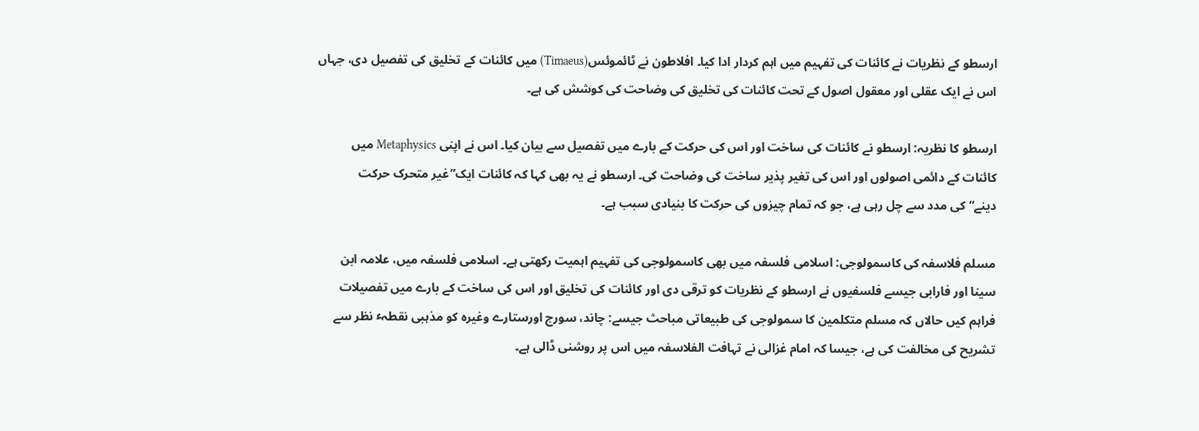ارسطو کے نظریات نے کائنات کی تفہیم میں اہم کردار ادا کیا۔ افلاطون نے ٹائموئس(Timaeus) میں کائنات کے تخلیق کی تفصیل دی، جہاں اس نے ایک عقلی اور معقول اصول کے تحت کائنات کی تخلیق کی وضاحت کی کوشش کی ہے۔

ارسطو کا نظریہ: ارسطو نے کائنات کی ساخت اور اس کی حرکت کے بارے میں تفصیل سے بیان کیا۔ اس نے اپنی Metaphysics میں کائنات کے دائمی اصولوں اور اس کی تغیر پذیر ساخت کی وضاحت کی۔ ارسطو نے یہ بھی کہا کہ کائنات ایک”غیر متحرک حرکت دینے“کی مدد سے چل رہی ہے، جو کہ تمام چیزوں کی حرکت کا بنیادی سبب ہے۔

مسلم فلاسفہ کی کاسمولوجی: اسلامی فلسفہ میں بھی کاسمولوجی کی تفہیم اہمیت رکھتی ہے۔ اسلامی فلسفہ میں، علامہ ابن سینا اور فارابی جیسے فلسفیوں نے ارسطو کے نظریات کو ترقی دی اور کائنات کی تخلیق اور اس کی ساخت کے بارے میں تفصیلات فراہم کیں حالاں کہ مسلم متکلمین کا سمولوجی کی طبیعاتی مباحث جیسے: چاند، سورج اورستارے وغیرہ کو مذہبی نقطہٴ نظر سے تشریح کی مخالفت کی ہے، جیسا کہ امام غزالی نے تہافت الفلاسفہ میں اس پر روشنی ڈالی ہے۔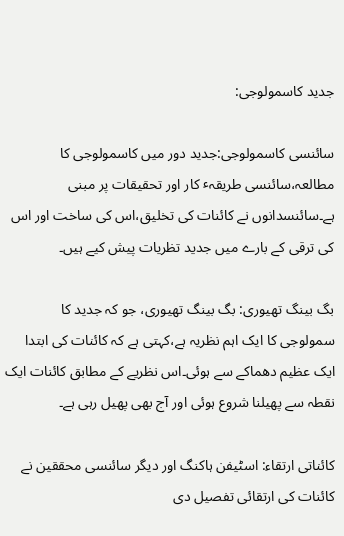جدید کاسمولوجی:

سائنسی کاسمولوجی:جدید دور میں کاسمولوجی کا مطالعہ،سائنسی طریقہٴ کار اور تحقیقات پر مبنی ہے۔سائنسدانوں نے کائنات کی تخلیق،اس کی ساخت اور اس کی ترقی کے بارے میں جدید تظریات پیش کیے ہیں۔

بگ بینگ تھیوری: بگ بینگ تھیوری، جو کہ جدید کا سمولوجی کا ایک اہم نظریہ ہے،کہتی ہے کہ کائنات کی ابتدا ایک عظیم دھماکے سے ہوئی۔اس نظریے کے مطابق کائنات ایک نقطہ سے پھیلنا شروع ہوئی اور آج بھی پھیل رہی ہے۔

کائناتی ارتقاء: اسٹیفن ہاکنگ اور دیگر سائنسی محققین نے کائنات کی ارتقائی تفصیل دی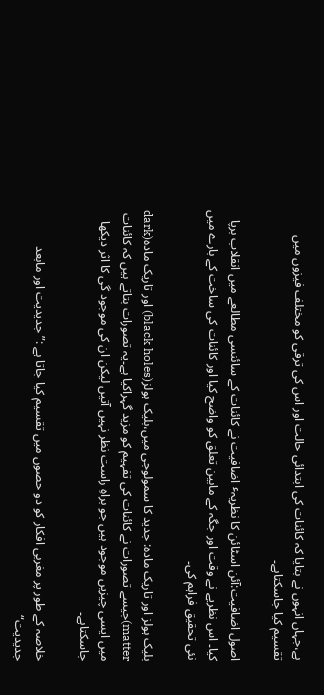ہے،جہاں انہوں نے بتایا کہ کائنات کی ابتدائی حالت اور اس کی ترقی کو مختلف فیزوں میں تقسیم کیا جاسکتاہے۔

اصول اضافیت:آئن اسٹائن کا نظریہٴ اضافیت نے کائنات کے سائنسی مطالعے میں انقلاب برپا کیا۔ اس نظریے نے وقت اور جگہ کے مابین تعلق کو واضح کیا اور کائنات کی ساخت کے بارے میں نئی تحقیق فراہم کی۔

بلیک ہولز اور تاریک مادہ: جدید کا سمولوجی میں،بلیک ہولز(black holes) اور تاریک مادہ(dark matter)جیسے تصورات نے کائنات کی تفہیم کو مزید گہراکیا ہے۔یہ تصورات بتاتے ہیں کہ کائنات میں ایسی چیزیں موجود ہیں جو براہِ راست نظر نہیں آتیں لیکن ان کی موجود گی کا اثر دیکھا جاسکتاہے۔

خلاصہ کے طور پر مغربی افکار کو دو حصوں میں تقسیم کیا جاتا ہے :”جدیدیت اور مابعد جدیدیت“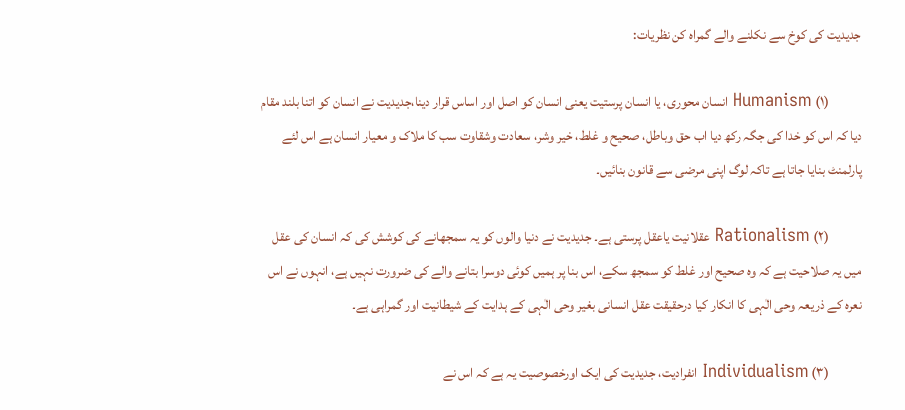جدیدیت کی کوخ سے نکلنے والے گمراہ کن نظریات:

            (۱) Humanism انسان محوری، یا انسان پرستیت یعنی انسان کو اصل اور اساس قرار دینا،جدیدیت نے انسان کو اتنا بلند مقام دیا کہ اس کو خدا کی جگہ رکھ دیا اب حق وباطل، صحیح و غلط، خیر وشر، سعادت وشقاوت سب کا ملاک و معیار انسان ہے اس لئے پارلمنٹ بنایا جاتا ہے تاکہ لوگ اپنی مرضی سے قانون بنائیں۔

            (۲) Rationalism عقلانیت یاعقل پرستی ہے۔ جدیدیت نے دنیا والوں کو یہ سمجھانے کی کوشش کی کہ انسان کی عقل میں یہ صلاحیت ہے کہ وہ صحیح اور غلط کو سمجھ سکے، اس بنا پر ہمیں کوئی دوسرا بتانے والے کی ضرورت نہیں ہے، انہوں نے اس نعرہ کے ذریعہ وحی الٰہی کا انکار کیا درحقیقت عقل انسانی بغیر وحی الٰہی کے ہدایت کے شیطانیت اور گمراہی ہے۔

            (۳) Individualism انفرادیت، جدیدیت کی ایک اورخصوصیت یہ ہے کہ اس نے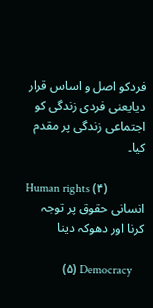فردکو اصل و اساس قرار دیایعنی فردی زندگی کو اجتماعی زندگی پر مقدم کیا۔

            (۴) Human rights انسانی حقوق پر توجہ کرنا اور دھوکہ دینا

            (۵) Democracy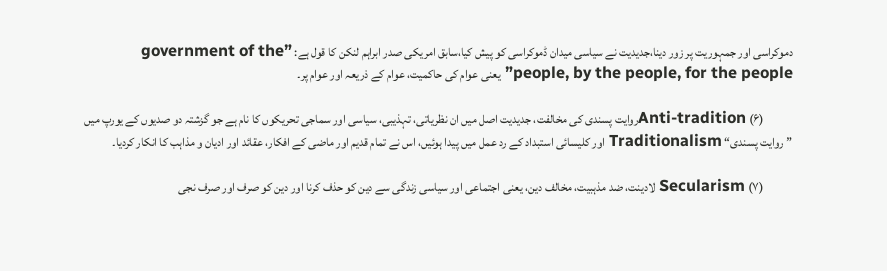دموکراسی اور جمہوریت پر زور دینا،جدیدیت نے سیاسی میدان ڈموکراسی کو پیش کیا،سابق امریکی صدر ابراہم لنکن کا قول ہے: ”government of the people, by the people, for the people” یعنی عوام کی حاکمیت، عوام کے ذریعہ اور عوام پر۔

            (۶) Anti-traditionروایت پسندی کی مخالفت، جدیدیت اصل میں ان نظریاتی، تہذیبی، سیاسی اور سماجی تحریکوں کا نام ہے جو گزشتہ دو صدیوں کے یورپ میں ”روایت پسندی“ Traditionalism اور کلیسائی استبداد کے رد عمل میں پیدا ہوئیں، اس نے تمام قدیم اور ماضی کے افکار، عقائد اور ادیان و مذاہب کا انکار کردیا۔

            (۷) Secularism لادینت، ضد مذہبیت، مخالف دین، یعنی اجتماعی اور سیاسی زندگی سے دین کو حذف کرنا اور دین کو صرف اور صرف نجی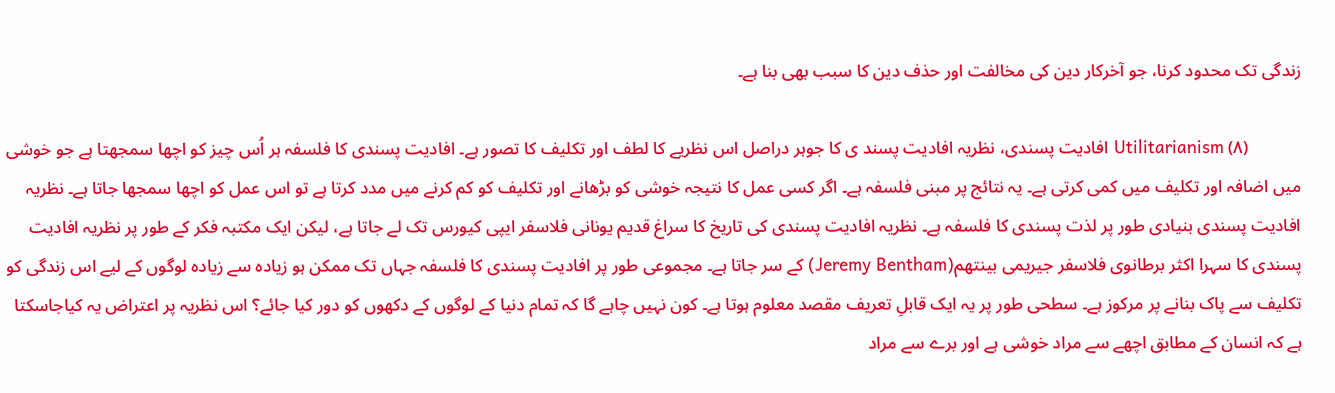زندگی تک محدود کرنا، جو آخرکار دین کی مخالفت اور حذف دین کا سبب بھی بنا ہے۔

            (۸) Utilitarianism افادیت پسندی، نظریہ افادیت پسند ی کا جوہر دراصل اس نظریے کا لطف اور تکلیف کا تصور ہے۔ افادیت پسندی کا فلسفہ ہر اُس چیز کو اچھا سمجھتا ہے جو خوشی میں اضافہ اور تکلیف میں کمی کرتی ہے۔ یہ نتائج پر مبنی فلسفہ ہے۔ اگر کسی عمل کا نتیجہ خوشی کو بڑھانے اور تکلیف کو کم کرنے میں مدد کرتا ہے تو اس عمل کو اچھا سمجھا جاتا ہے۔ نظریہ افادیت پسندی بنیادی طور پر لذت پسندی کا فلسفہ ہے۔ نظریہ افادیت پسندی کی تاریخ کا سراغ قدیم یونانی فلاسفر ایپی کیورس تک لے جاتا ہے، لیکن ایک مکتبہ فکر کے طور پر نظریہ افادیت پسندی کا سہرا اکثر برطانوی فلاسفر جیریمی بینتھم(Jeremy Bentham) کے سر جاتا ہے۔ مجموعی طور پر افادیت پسندی کا فلسفہ جہاں تک ممکن ہو زیادہ سے زیادہ لوگوں کے لیے اس زندگی کو تکلیف سے پاک بنانے پر مرکوز ہے۔ سطحی طور پر یہ ایک قابلِ تعریف مقصد معلوم ہوتا ہے۔ کون نہیں چاہے گا کہ تمام دنیا کے لوگوں کے دکھوں کو دور کیا جائے؟ اس نظریہ پر اعتراض یہ کیاجاسکتا ہے کہ انسان کے مطابق اچھے سے مراد خوشی ہے اور برے سے مراد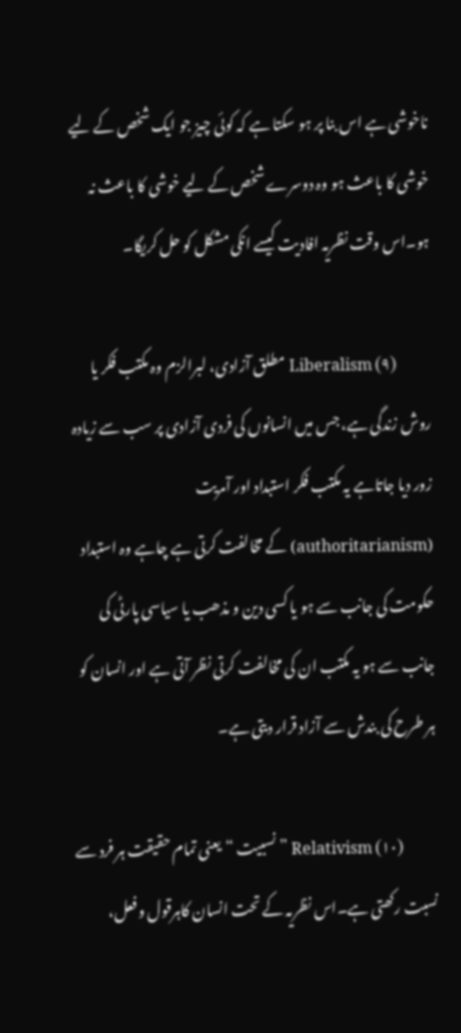ناخوشی ہے اس بنا پر ہو سکتا ہے کہ کوئی چیز جو ایک شخص کے لیے خوشی کا باعث ہو وہ دوسرے شخص کے لیے خوشی کا باعث نہ ہو۔اس وقت نظریہ افادیت کیسے انکی مشکل کو حل کریگا۔

            (۹) Liberalism مطلق آزادی، لبرالزم وہ مکتب فکر یا روش زندگی ہے، جس میں انسانوں کی فردی آزادی پر سب سے زیادہ زور دیا جاتاہے یہ مکتب فکر استبداد اور آمریت (authoritarianism) کے مخالفت کرتی ہے چاہے وہ استبداد حکومت کی جانب سے ہو یا کسی دین و مذھب یا سیاسی پارٹی کی جانب سے ہو یہ مکتب ان کی مخالفت کرتی نظر آتی ہے اور انسان کو ہر طرح کی بندش سے آزاد قرار دیتی ہے۔

            (۱۰) Relativism ”نسبیت “یعنی تمام حقیقت ہر فرد سے نسبت رکھتی ہے۔اس نظریہ کے تحت انسان کاہرقول وفعل،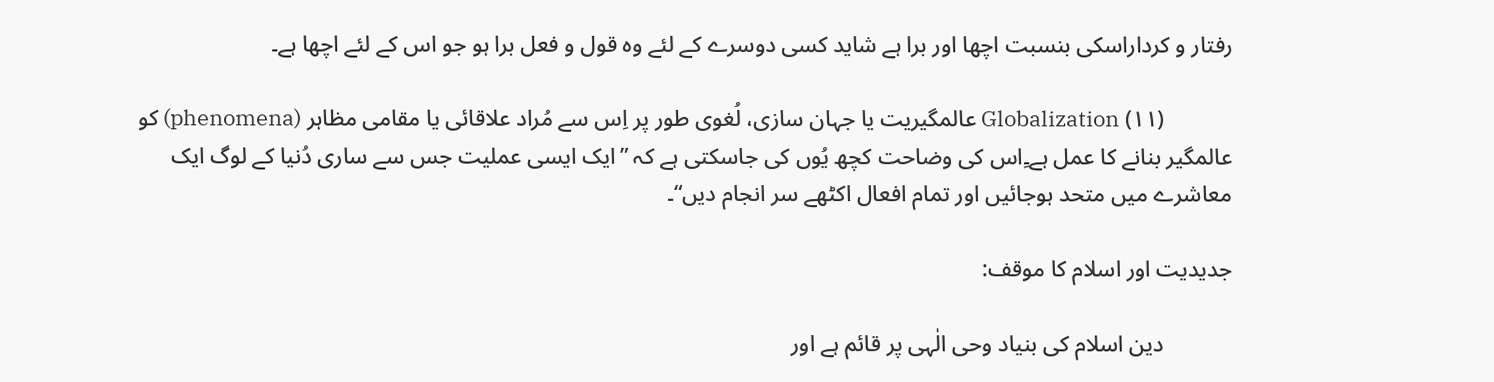رفتار و کرداراسکی بنسبت اچھا اور برا ہے شاید کسی دوسرے کے لئے وہ قول و فعل برا ہو جو اس کے لئے اچھا ہے۔

            (۱۱) Globalization عالمگیریت یا جہان سازی، لُغوی طور پر اِس سے مُراد علاقائی یا مقامی مظاہر (phenomena) کو عالمگیر بنانے کا عمل ہے۔ِاس کی وضاحت کچھ یُوں کی جاسکتی ہے کہ ”ایک ایسی عملیت جس سے ساری دُنیا کے لوگ ایک معاشرے میں متحد ہوجائیں اور تمام افعال اکٹھے سر انجام دیں“۔

جدیدیت اور اسلام کا موقف:

            دین اسلام کی بنیاد وحی الٰہی پر قائم ہے اور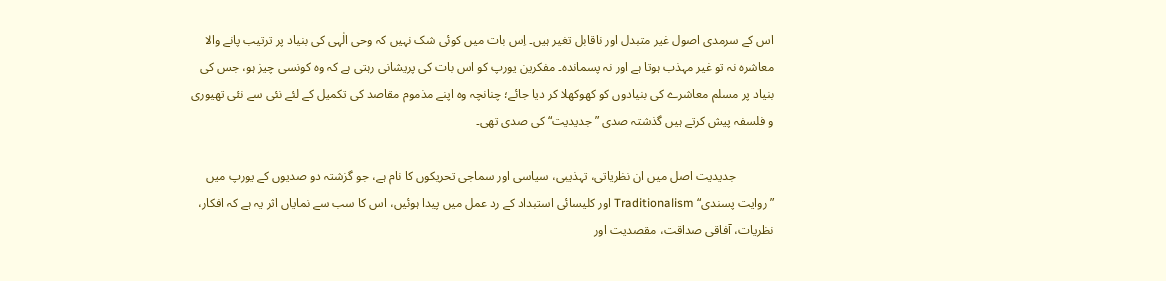اس کے سرمدی اصول غیر متبدل اور ناقابل تغیر ہیں۔ اِس بات میں کوئی شک نہیں کہ وحی الٰہی کی بنیاد پر ترتیب پانے والا معاشرہ نہ تو غیر مہذب ہوتا ہے اور نہ پسماندہ۔ مفکرین یورپ کو اس بات کی پریشانی رہتی ہے کہ وہ کونسی چیز ہو، جس کی بنیاد پر مسلم معاشرے کی بنیادوں کو کھوکھلا کر دیا جائے؛ چنانچہ وہ اپنے مذموم مقاصد کی تکمیل کے لئے نئی سے نئی تھیوری و فلسفہ پیش کرتے ہیں گذشتہ صدی ”جدیدیت“ کی صدی تھی۔

            جدیدیت اصل میں ان نظریاتی، تہذیبی، سیاسی اور سماجی تحریکوں کا نام ہے، جو گزشتہ دو صدیوں کے یورپ میں ”روایت پسندی“ Traditionalism اور کلیسائی استبداد کے رد عمل میں پیدا ہوئیں، اس کا سب سے نمایاں اثر یہ ہے کہ افکار، نظریات، آفاقی صداقت، مقصدیت اور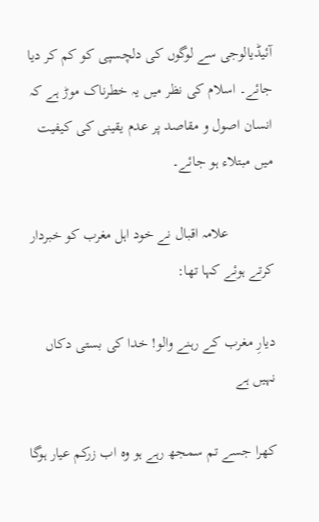آئیڈیالوجی سے لوگوں کی دلچسپی کو کم کر دیا جائے۔ اسلام کی نظر میں یہ خطرناک موڑ ہے کہ انسان اصول و مقاصد پر عدم یقینی کی کیفیت میں مبتلاء ہو جائے۔

            علامہ اقبال نے خود اہل مغرب کو خبردار کرتے ہوئے کہا تھا:

دیارِ مغرب کے رہنے والو! خدا کی بستی دکاں نہیں ہے

کھرا جسے تم سمجھ رہے ہو وہ اب زرکم عیار ہوگا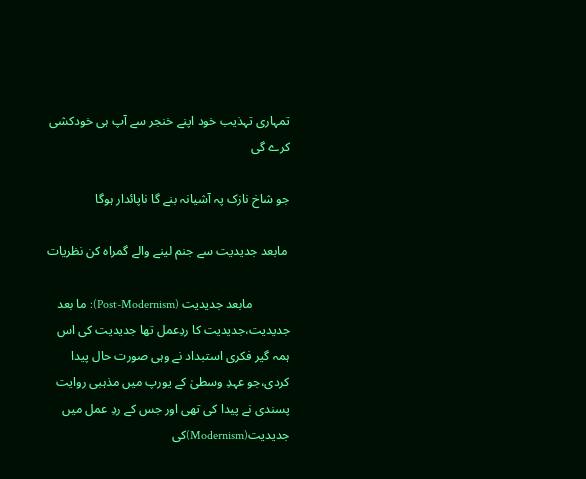تمہاری تہذیب خود اپنے خنجر سے آپ ہی خودکشی کرے گی

جو شاخ نازک پہ آشیانہ بنے گا ناپائدار ہوگا

 مابعد جدیدیت سے جنم لینے والے گمراہ کن نظریات

            مابعد جدیدیت (Post-Modernism): ما بعد جدیدیت،جدیدیت کا ردِعمل تھا جدیدیت کی اس ہمہ گیر فکری استبداد نے وہی صورت حال پیدا کردی،جو عہدِ وسطیٰ کے یورپ میں مذہبی روایت پسندی نے پیدا کی تھی اور جس کے ردِ عمل میں جدیدیت(Modernism)کی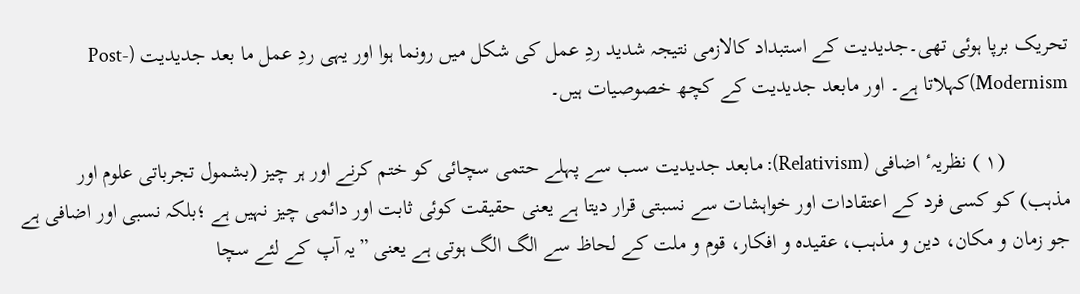تحریک برپا ہوئی تھی۔جدیدیت کے استبداد کالازمی نتیجہ شدید ردِ عمل کی شکل میں رونما ہوا اور یہی ردِ عمل ما بعد جدیدیت (Post-Modernism)کہلاتا ہے۔ اور مابعد جدیدیت کے کچھ خصوصیات ہیں۔

            (۱ ) نظریہٴ اضافی (Relativism): مابعد جدیدیت سب سے پہلے حتمی سچائی کو ختم کرنے اور ہر چیز (بشمول تجرباتی علوم اور مذہب) کو کسی فرد کے اعتقادات اور خواہشات سے نسبتی قرار دیتا ہے یعنی حقیقت کوئی ثابت اور دائمی چیز نہیں ہے ؛بلکہ نسبی اور اضافی ہے جو زمان و مکان، دین و مذہب، عقیدہ و افکار، قوم و ملت کے لحاظ سے الگ الگ ہوتی ہے یعنی ”یہ آپ کے لئے سچا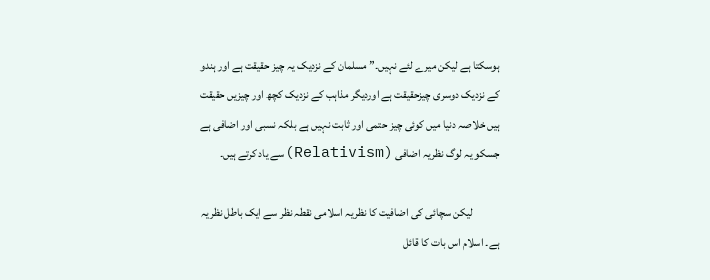ہوسکتا ہے لیکن میرے لئے نہیں۔” مسلمان کے نزدیک یہ چیز حقیقت ہے اور ہندو کے نزدیک دوسری چیزحقیقت ہے اوردیگر مذاہب کے نزدیک کچھ اور چیزیں حقیقت ہیں خلاصہ دنیا میں کوئی چیز حتمی اور ثابت نہیں ہے بلکہ نسبی اور اضافی ہے جسکو یہ لوگ نظریہ اضافی (Relativism)سے یاد کرتے ہیں۔

            لیکن سچائی کی اضافیت کا نظریہ اسلامی نقطہ نظر سے ایک باطل نظریہ ہے۔ اسلام اس بات کا قائل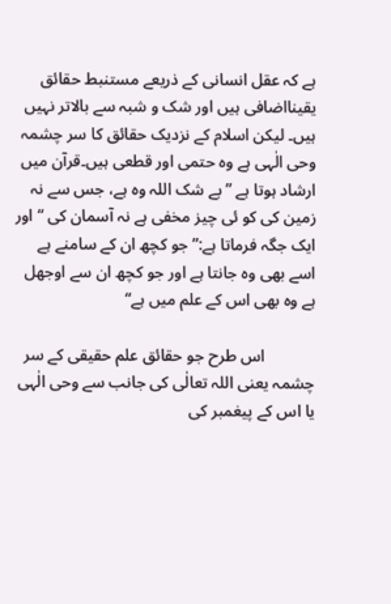ہے کہ عقل انسانی کے ذریعے مستنبط حقائق یقینااضافی ہیں اور شک و شبہ سے بالاتر نہیں ہیں۔ لیکن اسلام کے نزدیک حقائق کا سر چشمہ وحی الٰہی ہے وہ حتمی اور قطعی ہیں۔قرآن میں ارشاد ہوتا ہے ”بے شک اللہ وہ ہے، جس سے نہ زمین کی کو ئی چیز مخفی ہے نہ آسمان کی “ اور ایک جگہ فرماتا ہے:”جو کچھ ان کے سامنے ہے اسے بھی وہ جانتا ہے اور جو کچھ ان سے اوجھل ہے وہ بھی اس کے علم میں ہے“

            اس طرح جو حقائق علم حقیقی کے سر چشمہ یعنی اللہ تعالٰی کی جانب سے وحی الٰہی یا اس کے پیغمبر کی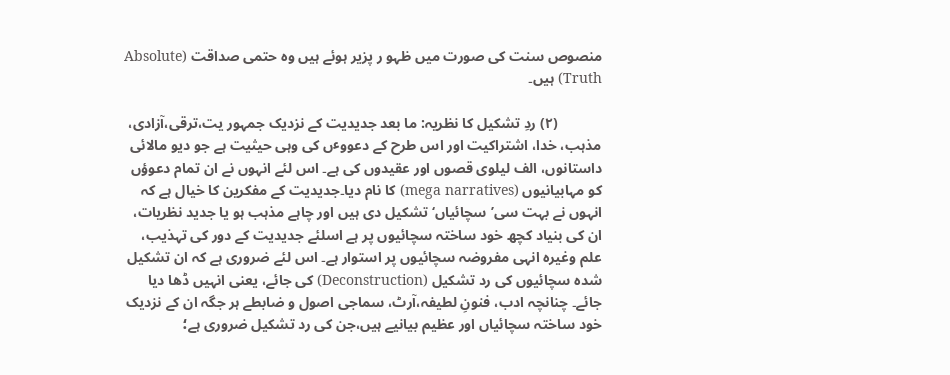منصوص سنت کی صورت میں ظہو ر پزیر ہوئے ہیں وہ حتمی صداقت (Absolute Truth) ہیں۔

            (۲) ردِ تشکیل کا نظریہ: ما بعد جدیدیت کے نزدیک جمہور یت،ترقی،آزادی، مذہب، خدا، اشتراکیت اور اس طرح کے دعووٴں کی وہی حیثیت ہے جو دیو مالائی داستانوں، الف لیلوی قصوں اور عقیدوں کی ہے۔ اس لئے انہوں نے ان تمام دعوؤں کو مہابیانیوں (mega narratives) کا نام دیا۔جدیدیت کے مفکرین کا خیال ہے کہ انہوں نے بہت سی’سچائیاں‘ تشکیل دی ہیں اور چاہے مذہب ہو یا جدید نظریات، ان کی بنیاد کچھ خود ساختہ سچائیوں پر ہے اسلئے جدیدیت کے دور کی تہذیب، علم وغیرہ انہی مفروضہ سچائیوں پر استوار ہے۔ اس لئے ضروری ہے کہ ان تشکیل شدہ سچائیوں کی رد تشکیل (Deconstruction) کی جائے، یعنی انہیں ڈھا دیا جائے۔ چنانچہ ادب، فنونِ لطیفہ،آرٹ، سماجی اصول و ضابطے ہر جگہ ان کے نزدیک خود ساختہ سچائیاں اور عظیم بیانیے ہیں،جن کی رد تشکیل ضروری ہے؛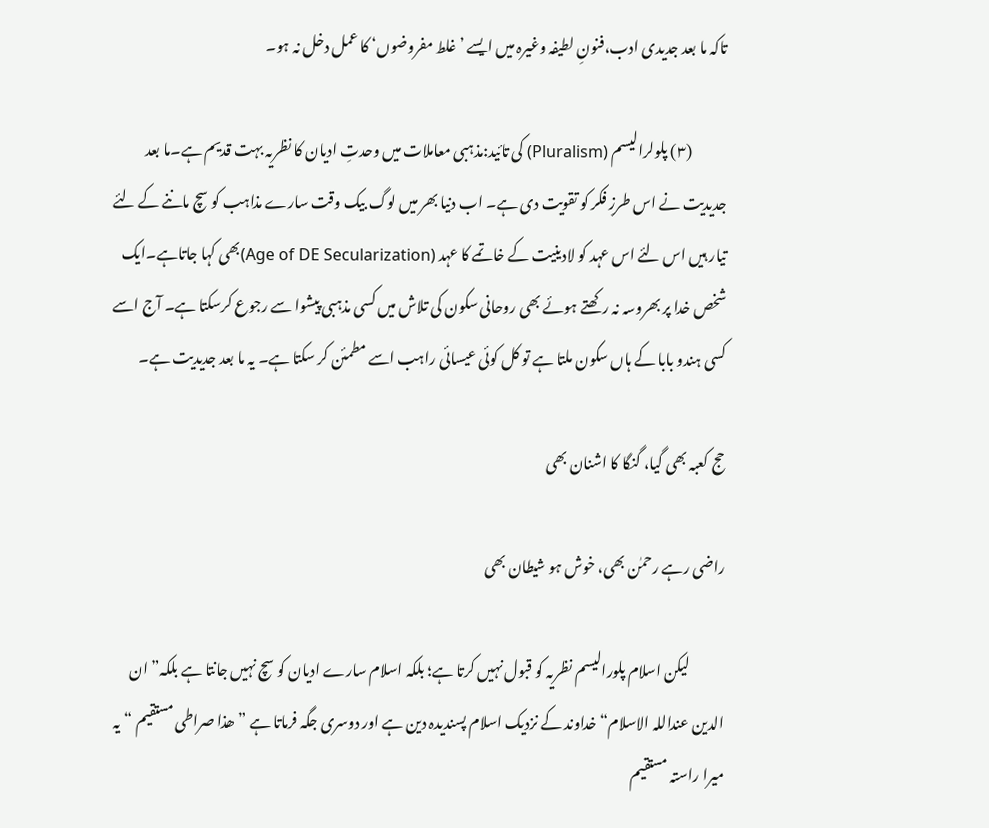تاکہ ما بعد جدیدی ادب،فنونِ لطیفہ وغیرہ میں ایسے ’غلط مفروضوں‘ کا عمل دخل نہ ہو۔

            (۳) پلولرالیسم (Pluralism) کی تائید:مذہبی معاملات میں وحدتِ ادیان کا نظریہ بہت قدیم ہے۔ما بعد جدیدیت نے اس طرزِ فکر کو تقویت دی ہے۔ اب دنیا بھر میں لوگ بیک وقت سارے مذاہب کو سچ ماننے کے لئے تیار ہیں اس لئے اس عہد کو لادینیت کے خاتمے کا عہد (Age of DE Secularization)بھی کہا جاتاہے۔ایک شخص خدا پر بھروسہ نہ رکھتے ہوئے بھی روحانی سکون کی تلاش میں کسی مذہبی پیشوا سے رجوع کرسکتا ہے۔ آج اسے کسی ہندو بابا کے ہاں سکون ملتا ہے تو کل کوئی عیسائی راہب اسے مطمئن کر سکتا ہے۔ یہ ما بعد جدیدیت ہے۔

حج کعبہ بھی گیا، گنگا کا اشنان بھی

راضی رہے رحمٰن بھی، خوش ہو شیطان بھی

            لیکن اسلام پلورالیسم نظریہ کو قبول نہیں کرتا ہے؛ بلکہ اسلام سارے ادیان کو سچ نہیں جانتا ہے بلکہ” ان الدین عنداللہ الاسلام“ خداوند کے نزدیک اسلام پسندیدہ دین ہے اور دوسری جگہ فرماتا ہے ”ھذا صراطی مستقیم “یہ میرا راستہ مستقیم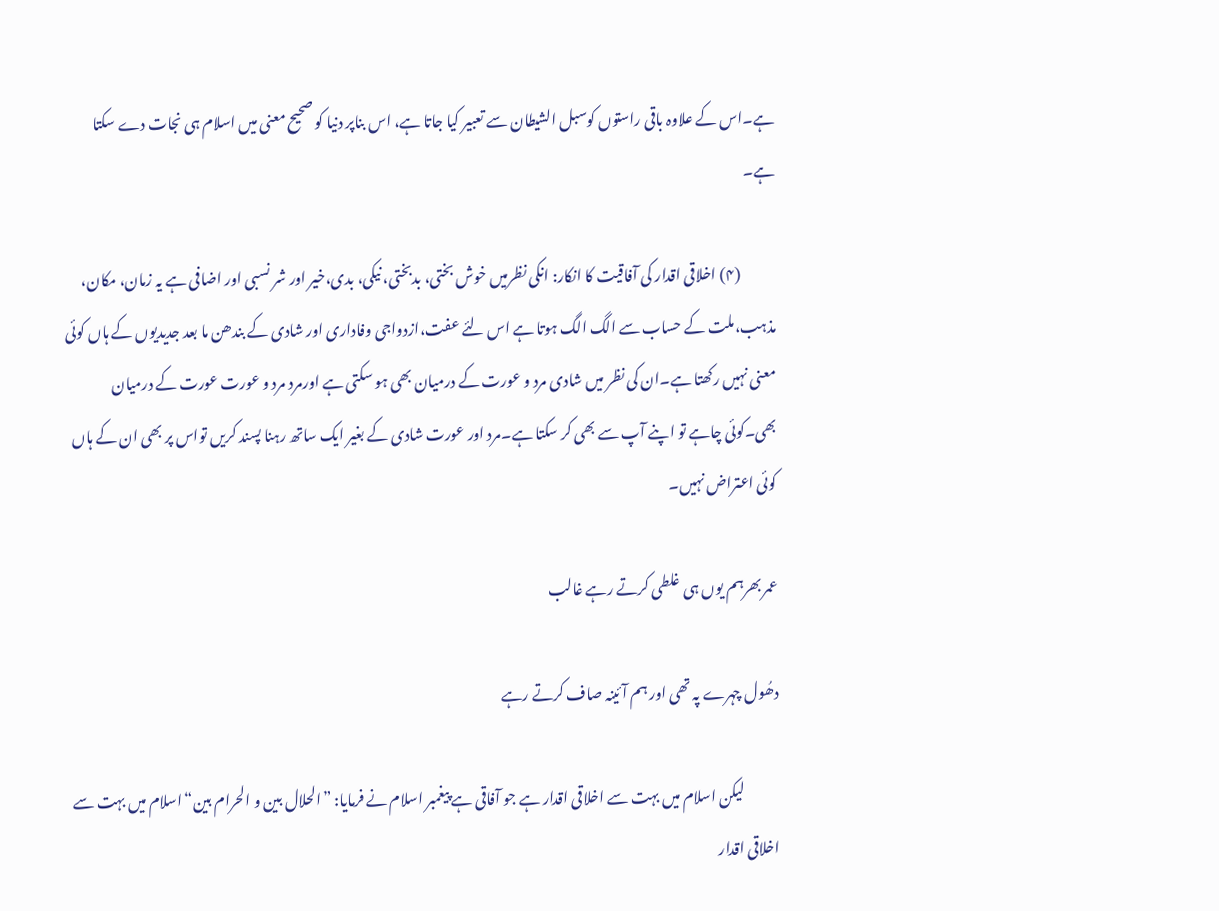ہے۔اس کے علاوہ باقی راستوں کوسبل الشیطان سے تعبیر کیا جاتا ہے، اس بناپر دنیا کو صحیح معنی میں اسلام ہی نجات دے سکتا ہے۔

            (۴) اخلاقی اقدار کی آفاقیت کا انکار: انکی نظرمیں خوش بختی، بدبختی، نیکی، بدی،خیر اور شر نسبی اور اضافی ہے یہ زمان، مکان، مذہب،ملت کے حساب سے الگ الگ ہوتا ہے اس لئے عفت،ازدواجی وفاداری اور شادی کے بندھن ما بعد جدیدیوں کے ہاں کوئی معنی نہیں رکھتا ہے۔ان کی نظر میں شادی مرد و عورت کے درمیان بھی ہو سکتی ہے اورمرد مرد و عورت عورت کے درمیان بھی۔کوئی چاہے تو اپنے آپ سے بھی کر سکتا ہے۔مرد اور عورت شادی کے بغیر ایک ساتھ رہنا پسند کریں تواس پر بھی ان کے ہاں کوئی اعتراض نہیں۔

عمر بھرہم یوں ہی غلطی کرتے رہے غالب

دھُول چہرے پہ تھی اور ہم آئینہ صاف کرتے رہے

            لیکن اسلام میں بہت سے اخلاقی اقدار ہے جو آفاقی ہے پیغمبر اسلام نے فرمایا: ”الحلال بین و الحرام بین“اسلام میں بہت سے اخلاقی اقدار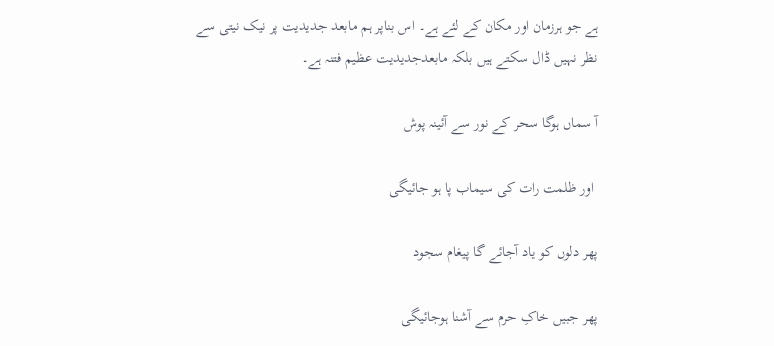ہے جو ہرزمان اور مکان کے لئے ہے۔ اس بناپر ہم مابعد جدیدیت پر نیک نیتی سے نظر نہیں ڈال سکتے ہیں بلکہ مابعدجدیدیت عظیم فتنہ ہے۔

آ سماں ہوگا سحر کے نور سے آئینہ پوش

 اور ظلمت رات کی سیماب پا ہو جائیگی

پھر دلوں کو یاد آجائے گا پیغام سجود

پھر جبیں خاکِ حرم سے آشنا ہوجائیگی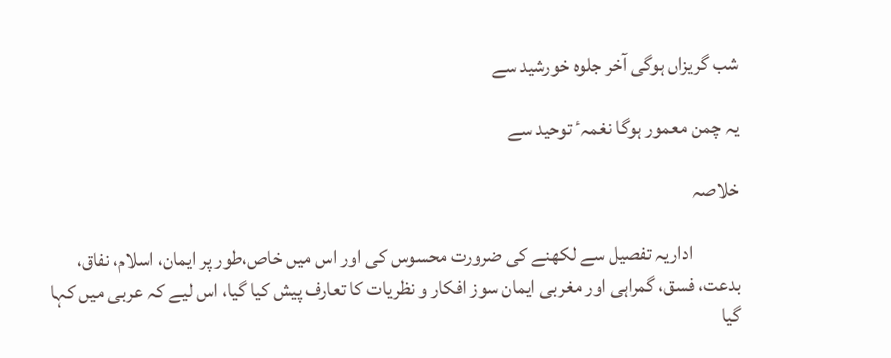شب گریزاں ہوگی آخر جلوہ خورشید سے

یہ چمن معمور ہوگا نغمہٴ توحید سے

خلاصہ

            اداریہ تفصیل سے لکھنے کی ضرورت محسوس کی اور اس میں خاص،طور پر ایمان، اسلام، نفاق، بدعت، فسق، گمراہی اور مغربی ایمان سوز افکار و نظریات کا تعارف پیش کیا گیا، اس لیے کہ عربی میں کہا گیا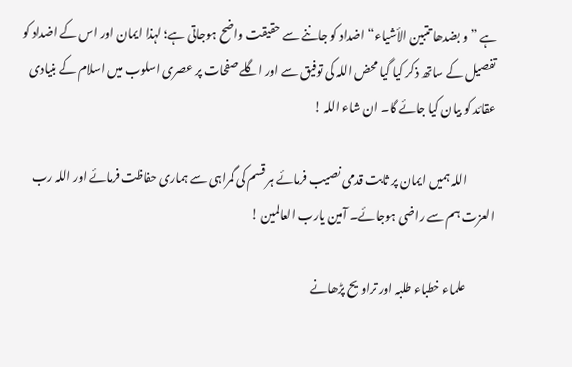ہے ”و بضدھا تتبین الأشیاء“ اضداد کو جاننے سے حقیقت واضح ہوجاتی ہے؛ لہذا ایمان اور اس کے اضداد کو تفصیل کے ساتھ ذکر کیا گیا محض اللہ کی توفیق سے اور اگلے صفحات پر عصری اسلوب میں اسلام کے بنیادی عقائد کو بیان کیا جائے گا۔ ان شاء اللہ !

            اللہ ہمیں ایمان پر ثابت قدمی نصیب فرمائے ہر قسم کی گمراہی سے ہماری حفاظت فرمائے اور اللہ رب العزت ہم سے راضی ہوجائے۔ آمین یارب العالمین !

            علماء خطباء طلبہ اور تراویح پڑھانے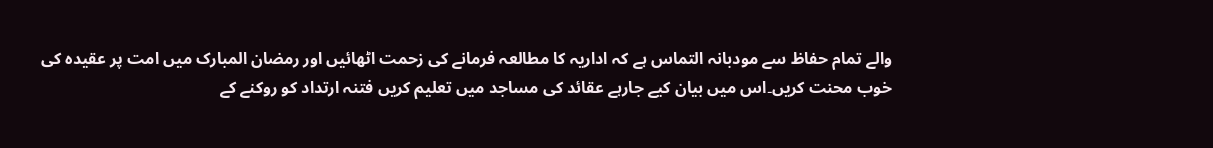والے تمام حفاظ سے مودبانہ التماس ہے کہ اداریہ کا مطالعہ فرمانے کی زحمت اٹھائیں اور رمضان المبارک میں امت پر عقیدہ کی خوب محنت کریں۔اس میں بیان کیے جارہے عقائد کی مساجد میں تعلیم کریں فتنہ ارتداد کو روکنے کے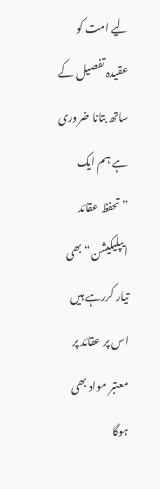لیے امت کو عقیدہ تفصیل کے ساتھ بتانا ضروری ہے ہم ایک ”تحفظ عقائد ایپلیکیشن“ بھی تیار کررہے ہیں اس پر عقائد پر معتبر مواد بھی ہوگا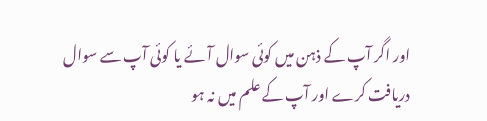اور اگر آپ کے ذہن میں کوئی سوال آئے یا کوئی آپ سے سوال دریافت کرے اور آپ کے علم میں نہ ہو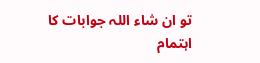تو ان شاء اللہ جوابات کا اہتمام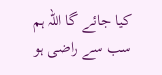کیا جائے گا اللہ ہم سب سے راضی ہو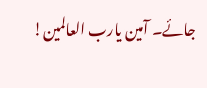جائے۔ آمین یارب العالمین!